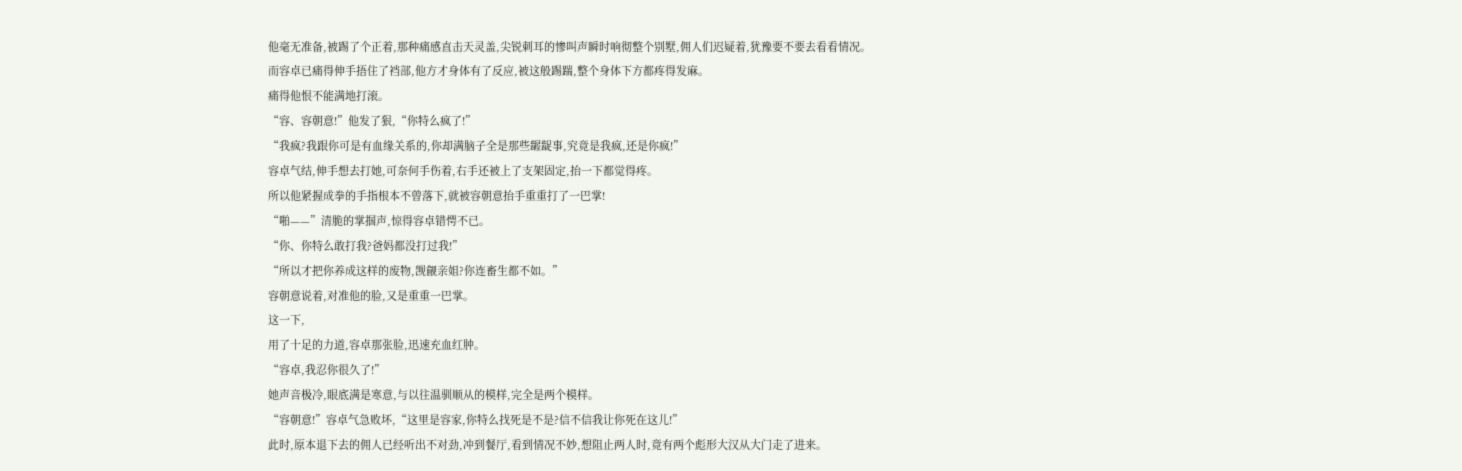他毫无准备,被踢了个正着,那种痛感直击天灵盖,尖锐刺耳的惨叫声瞬时响彻整个别墅,佣人们迟疑着,犹豫要不要去看看情况。
而容卓已痛得伸手捂住了裆部,他方才身体有了反应,被这般踢踹,整个身体下方都疼得发麻。
痛得他恨不能满地打滚。
“容、容朝意!”他发了狠,“你特么疯了!”
“我疯?我跟你可是有血缘关系的,你却满脑子全是那些龌龊事,究竟是我疯,还是你疯!”
容卓气结,伸手想去打她,可奈何手伤着,右手还被上了支架固定,抬一下都觉得疼。
所以他紧握成拳的手指根本不曾落下,就被容朝意抬手重重打了一巴掌!
“啪——”清脆的掌掴声,惊得容卓错愕不已。
“你、你特么敢打我?爸妈都没打过我!”
“所以才把你养成这样的废物,觊觎亲姐?你连畜生都不如。”
容朝意说着,对准他的脸,又是重重一巴掌。
这一下,
用了十足的力道,容卓那张脸,迅速充血红肿。
“容卓,我忍你很久了!”
她声音极冷,眼底满是寒意,与以往温驯顺从的模样,完全是两个模样。
“容朝意!”容卓气急败坏,“这里是容家,你特么找死是不是?信不信我让你死在这儿!”
此时,原本退下去的佣人已经听出不对劲,冲到餐厅,看到情况不妙,想阻止两人时,竟有两个彪形大汉从大门走了进来。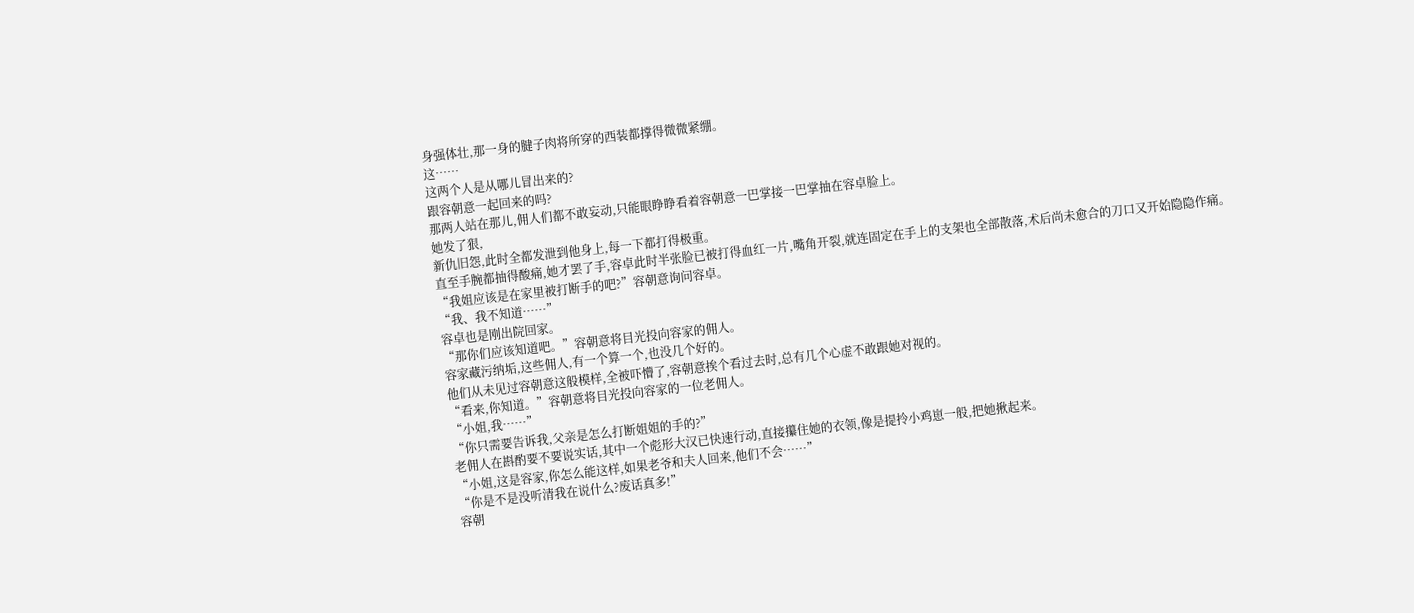身强体壮,那一身的腱子肉将所穿的西装都撑得微微紧绷。
这……
这两个人是从哪儿冒出来的?
跟容朝意一起回来的吗?
那两人站在那儿,佣人们都不敢妄动,只能眼睁睁看着容朝意一巴掌接一巴掌抽在容卓脸上。
她发了狠,
新仇旧怨,此时全都发泄到他身上,每一下都打得极重。
直至手腕都抽得酸痛,她才罢了手,容卓此时半张脸已被打得血红一片,嘴角开裂,就连固定在手上的支架也全部散落,术后尚未愈合的刀口又开始隐隐作痛。
“我姐应该是在家里被打断手的吧?”容朝意询问容卓。
“我、我不知道……”
容卓也是刚出院回家。
“那你们应该知道吧。”容朝意将目光投向容家的佣人。
容家藏污纳垢,这些佣人,有一个算一个,也没几个好的。
他们从未见过容朝意这般模样,全被吓懵了,容朝意挨个看过去时,总有几个心虚不敢跟她对视的。
“看来,你知道。”容朝意将目光投向容家的一位老佣人。
“小姐,我……”
“你只需要告诉我,父亲是怎么打断姐姐的手的?”
老佣人在斟酌要不要说实话,其中一个彪形大汉已快速行动,直接攥住她的衣领,像是提拎小鸡崽一般,把她揪起来。
“小姐,这是容家,你怎么能这样,如果老爷和夫人回来,他们不会……”
“你是不是没听清我在说什么?废话真多!”
容朝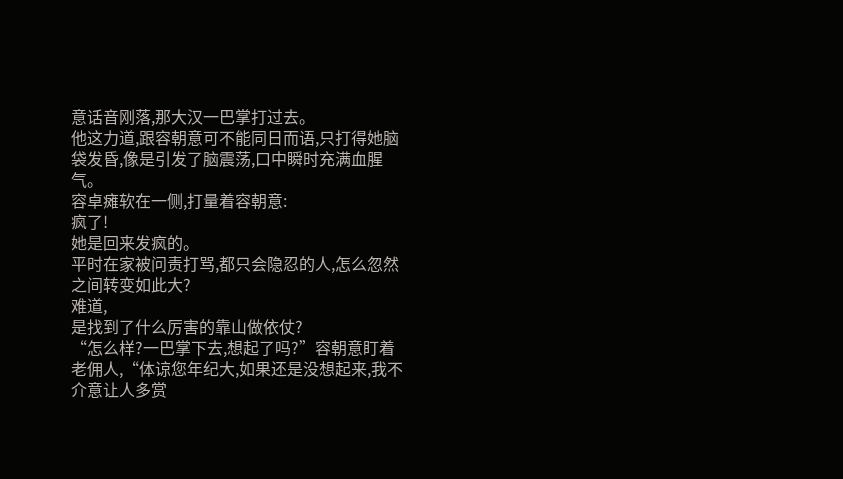意话音刚落,那大汉一巴掌打过去。
他这力道,跟容朝意可不能同日而语,只打得她脑袋发昏,像是引发了脑震荡,口中瞬时充满血腥气。
容卓瘫软在一侧,打量着容朝意:
疯了!
她是回来发疯的。
平时在家被问责打骂,都只会隐忍的人,怎么忽然之间转变如此大?
难道,
是找到了什么厉害的靠山做依仗?
“怎么样?一巴掌下去,想起了吗?”容朝意盯着老佣人,“体谅您年纪大,如果还是没想起来,我不介意让人多赏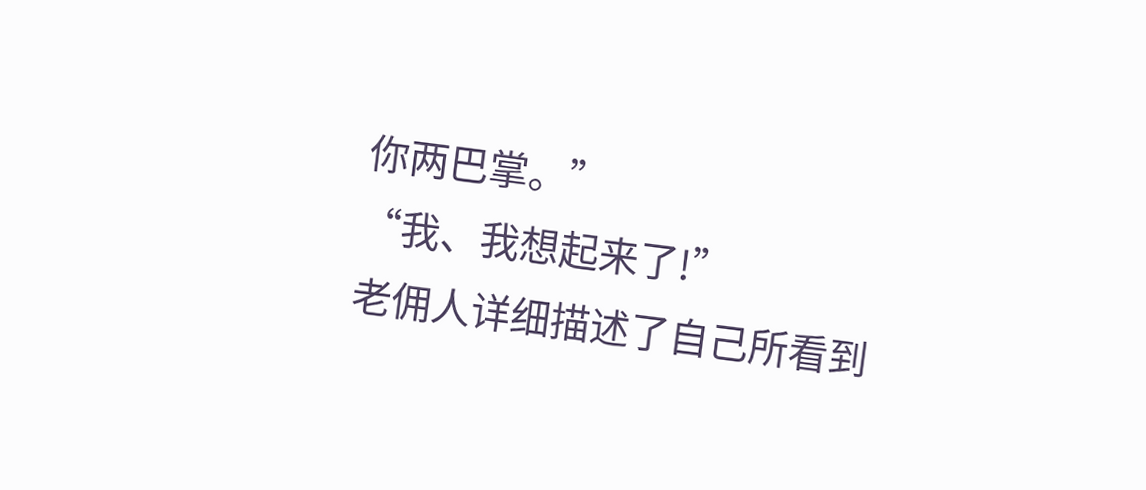你两巴掌。”
“我、我想起来了!”
老佣人详细描述了自己所看到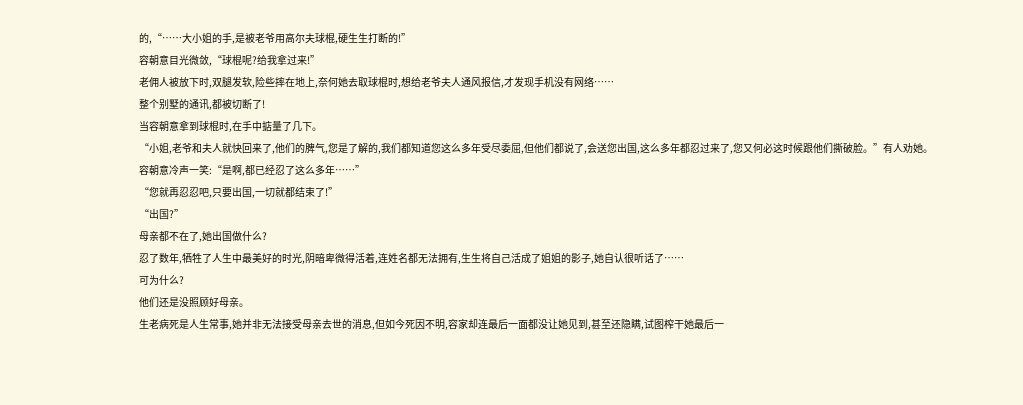的,“……大小姐的手,是被老爷用高尔夫球棍,硬生生打断的!”
容朝意目光微敛,“球棍呢?给我拿过来!”
老佣人被放下时,双腿发软,险些摔在地上,奈何她去取球棍时,想给老爷夫人通风报信,才发现手机没有网络……
整个别墅的通讯,都被切断了!
当容朝意拿到球棍时,在手中掂量了几下。
“小姐,老爷和夫人就快回来了,他们的脾气,您是了解的,我们都知道您这么多年受尽委屈,但他们都说了,会送您出国,这么多年都忍过来了,您又何必这时候跟他们撕破脸。”有人劝她。
容朝意冷声一笑:“是啊,都已经忍了这么多年……”
“您就再忍忍吧,只要出国,一切就都结束了!”
“出国?”
母亲都不在了,她出国做什么?
忍了数年,牺牲了人生中最美好的时光,阴暗卑微得活着,连姓名都无法拥有,生生将自己活成了姐姐的影子,她自认很听话了……
可为什么?
他们还是没照顾好母亲。
生老病死是人生常事,她并非无法接受母亲去世的消息,但如今死因不明,容家却连最后一面都没让她见到,甚至还隐瞒,试图榨干她最后一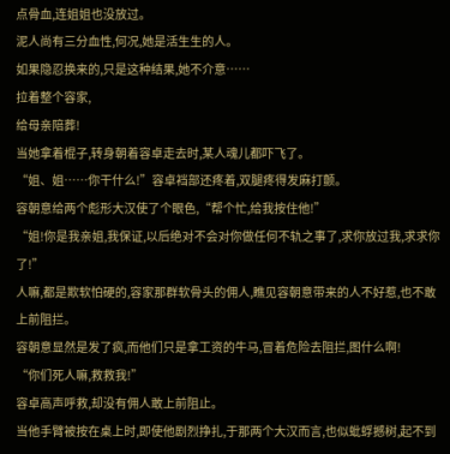点骨血,连姐姐也没放过。
泥人尚有三分血性,何况,她是活生生的人。
如果隐忍换来的,只是这种结果,她不介意……
拉着整个容家,
给母亲陪葬!
当她拿着棍子,转身朝着容卓走去时,某人魂儿都吓飞了。
“姐、姐……你干什么!”容卓裆部还疼着,双腿疼得发麻打颤。
容朝意给两个彪形大汉使了个眼色,“帮个忙,给我按住他!”
“姐!你是我亲姐,我保证,以后绝对不会对你做任何不轨之事了,求你放过我,求求你了!”
人嘛,都是欺软怕硬的,容家那群软骨头的佣人,瞧见容朝意带来的人不好惹,也不敢上前阻拦。
容朝意显然是发了疯,而他们只是拿工资的牛马,冒着危险去阻拦,图什么啊!
“你们死人嘛,救救我!”
容卓高声呼救,却没有佣人敢上前阻止。
当他手臂被按在桌上时,即使他剧烈挣扎,于那两个大汉而言,也似蚍蜉撼树,起不到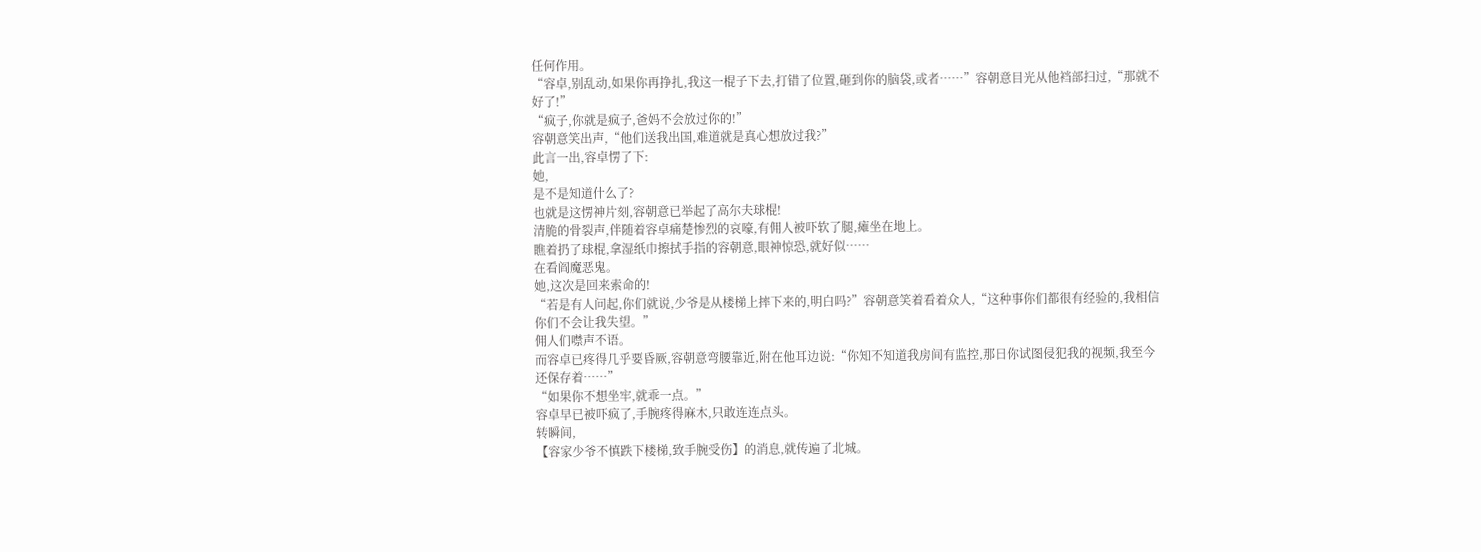任何作用。
“容卓,别乱动,如果你再挣扎,我这一棍子下去,打错了位置,砸到你的脑袋,或者……”容朝意目光从他裆部扫过,“那就不好了!”
“疯子,你就是疯子,爸妈不会放过你的!”
容朝意笑出声,“他们送我出国,难道就是真心想放过我?”
此言一出,容卓愣了下:
她,
是不是知道什么了?
也就是这愣神片刻,容朝意已举起了高尔夫球棍!
清脆的骨裂声,伴随着容卓痛楚惨烈的哀嚎,有佣人被吓软了腿,瘫坐在地上。
瞧着扔了球棍,拿湿纸巾擦拭手指的容朝意,眼神惊恐,就好似……
在看阎魔恶鬼。
她,这次是回来索命的!
“若是有人问起,你们就说,少爷是从楼梯上摔下来的,明白吗?”容朝意笑着看着众人,“这种事你们都很有经验的,我相信你们不会让我失望。”
佣人们噤声不语。
而容卓已疼得几乎要昏厥,容朝意弯腰靠近,附在他耳边说:“你知不知道我房间有监控,那日你试图侵犯我的视频,我至今还保存着……”
“如果你不想坐牢,就乖一点。”
容卓早已被吓疯了,手腕疼得麻木,只敢连连点头。
转瞬间,
【容家少爷不慎跌下楼梯,致手腕受伤】的消息,就传遍了北城。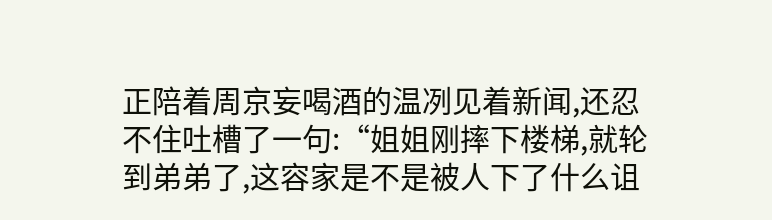正陪着周京妄喝酒的温冽见着新闻,还忍不住吐槽了一句:“姐姐刚摔下楼梯,就轮到弟弟了,这容家是不是被人下了什么诅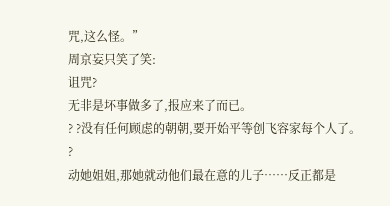咒,这么怪。”
周京妄只笑了笑:
诅咒?
无非是坏事做多了,报应来了而已。
? ?没有任何顾虑的朝朝,要开始平等创飞容家每个人了。
?
动她姐姐,那她就动他们最在意的儿子……反正都是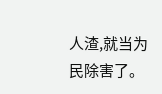人渣,就当为民除害了。